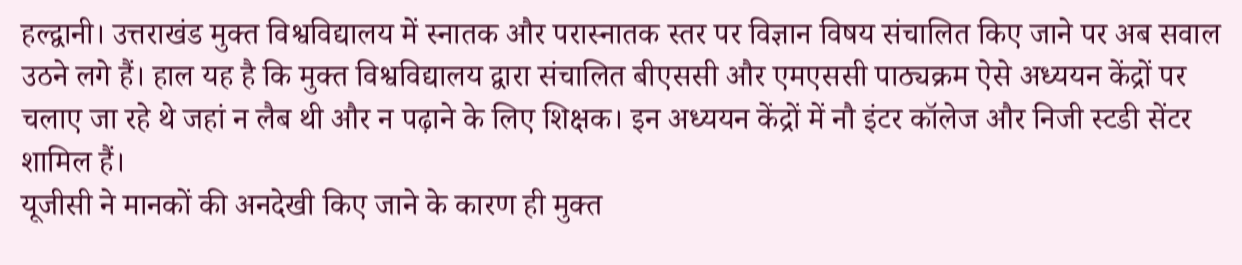हल्द्वानी। उत्तराखंड मुक्त विश्वविद्यालय में स्नातक और परास्नातक स्तर पर विज्ञान विषय संचालित किए जाने पर अब सवाल उठने लगे हैं। हाल यह है कि मुक्त विश्वविद्यालय द्वारा संचालित बीएससी और एमएससी पाठ्यक्रम ऐसे अध्ययन केंद्रों पर चलाए जा रहे थे जहां न लैब थी और न पढ़ाने के लिए शिक्षक। इन अध्ययन केंद्रों में नौ इंटर कॉलेज और निजी स्टडी सेंटर शामिल हैं।
यूजीसी ने मानकों की अनदेखी किए जाने के कारण ही मुक्त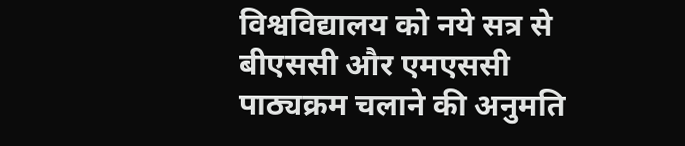विश्वविद्यालय को नये सत्र से बीएससी और एमएससी पाठ्यक्रम चलाने की अनुमति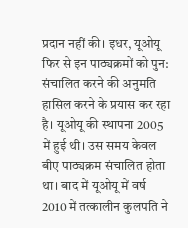प्रदान नहीं की। इधर, यूओयू फिर से इन पाठ्यक्रमों को पुन: संचालित करने की अनुमति हासिल करने के प्रयास कर रहा है। यूओयू की स्थापना 2005 में हुई थी। उस समय केवल बीए पाठ्यक्रम संचालित होता था। बाद में यूओयू में वर्ष 2010 में तत्कालीन कुलपति ने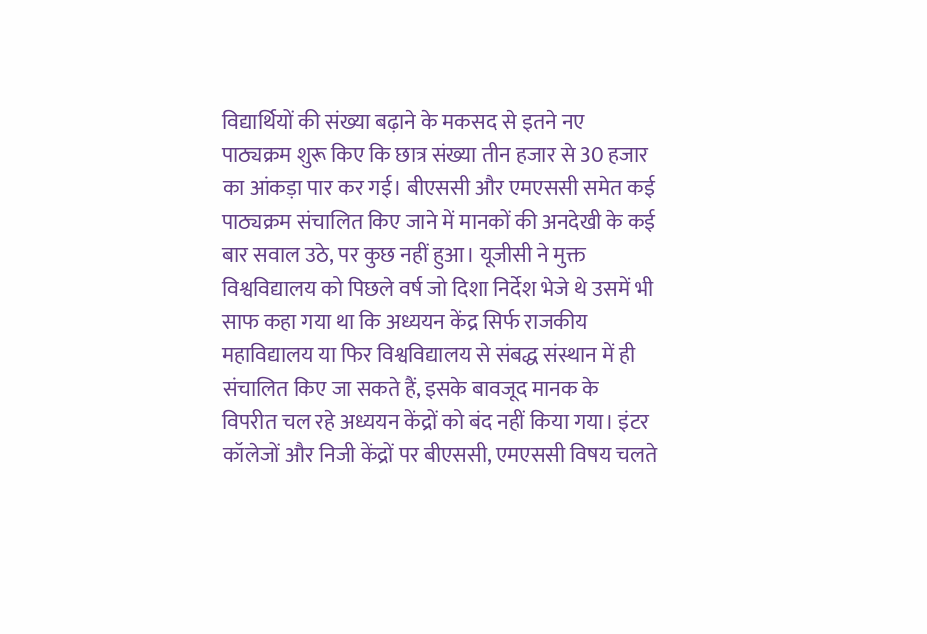विद्यार्थियों की संख्या बढ़ाने के मकसद से इतने नए पाठ्यक्रम शुरू किए कि छात्र संख्या तीन हजार से 30 हजार का आंकड़ा पार कर गई। बीएससी और एमएससी समेत कई पाठ्यक्रम संचालित किए जाने में मानकों की अनदेखी के कई बार सवाल उठे, पर कुछ नहीं हुआ। यूजीसी ने मुक्त विश्वविद्यालय को पिछले वर्ष जो दिशा निर्देश भेजे थे उसमें भी साफ कहा गया था कि अध्ययन केंद्र सिर्फ राजकीय महाविद्यालय या फिर विश्वविद्यालय से संबद्ध संस्थान में ही संचालित किए जा सकते हैं, इसके बावजूद मानक के विपरीत चल रहे अध्ययन केंद्रों को बंद नहीं किया गया। इंटर कॉलेजों और निजी केंद्रों पर बीएससी, एमएससी विषय चलते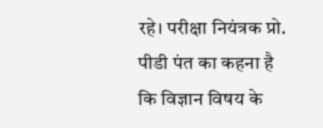रहे। परीक्षा नियंत्रक प्रो. पीडी पंत का कहना है कि विज्ञान विषय के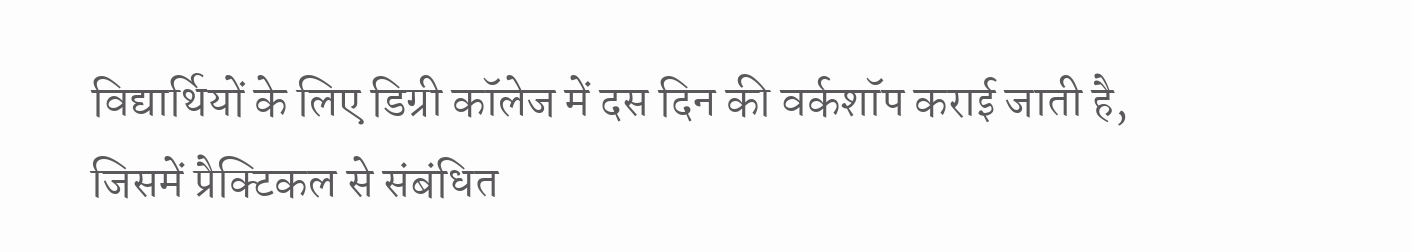विद्यार्थियों के लिए डिग्री कॉलेज में दस दिन की वर्कशॉप कराई जाती है, जिसमें प्रैक्टिकल से संबंधित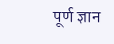पूर्ण ज्ञान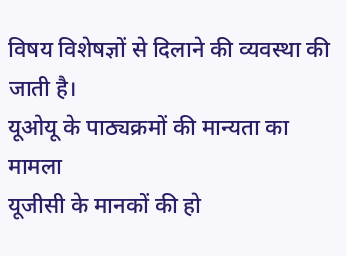विषय विशेषज्ञों से दिलाने की व्यवस्था की जाती है।
यूओयू के पाठ्यक्रमों की मान्यता का मामला
यूजीसी के मानकों की हो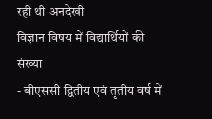रही थी अनदेखी
विज्ञान विषय में विद्यार्थियों की संख्या
- बीएससी द्वितीय एवं तृतीय वर्ष में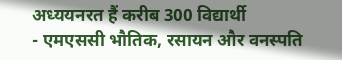अध्ययनरत हैं करीब 300 विद्यार्थी
- एमएससी भौतिक, रसायन और वनस्पति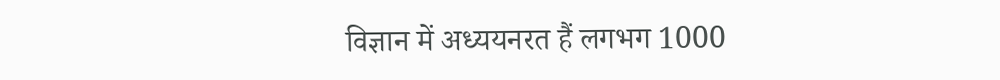विज्ञान में अध्ययनरत हैं लगभग 1000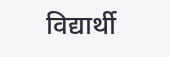विद्यार्थी